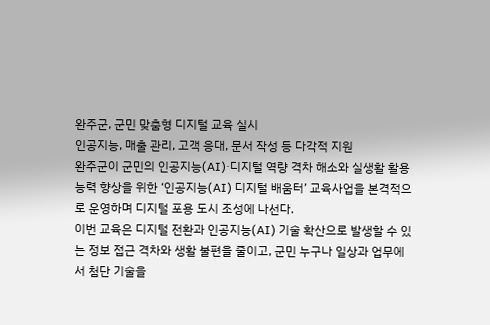완주군, 군민 맞춤형 디지털 교육 실시
인공지능, 매출 관리, 고객 응대, 문서 작성 등 다각적 지원
완주군이 군민의 인공지능(AI)·디지털 역량 격차 해소와 실생활 활용 능력 향상을 위한 ‘인공지능(AI) 디지털 배움터’ 교육사업을 본격적으로 운영하며 디지털 포용 도시 조성에 나선다.
이번 교육은 디지털 전환과 인공지능(AI) 기술 확산으로 발생할 수 있는 정보 접근 격차와 생활 불편을 줄이고, 군민 누구나 일상과 업무에서 첨단 기술을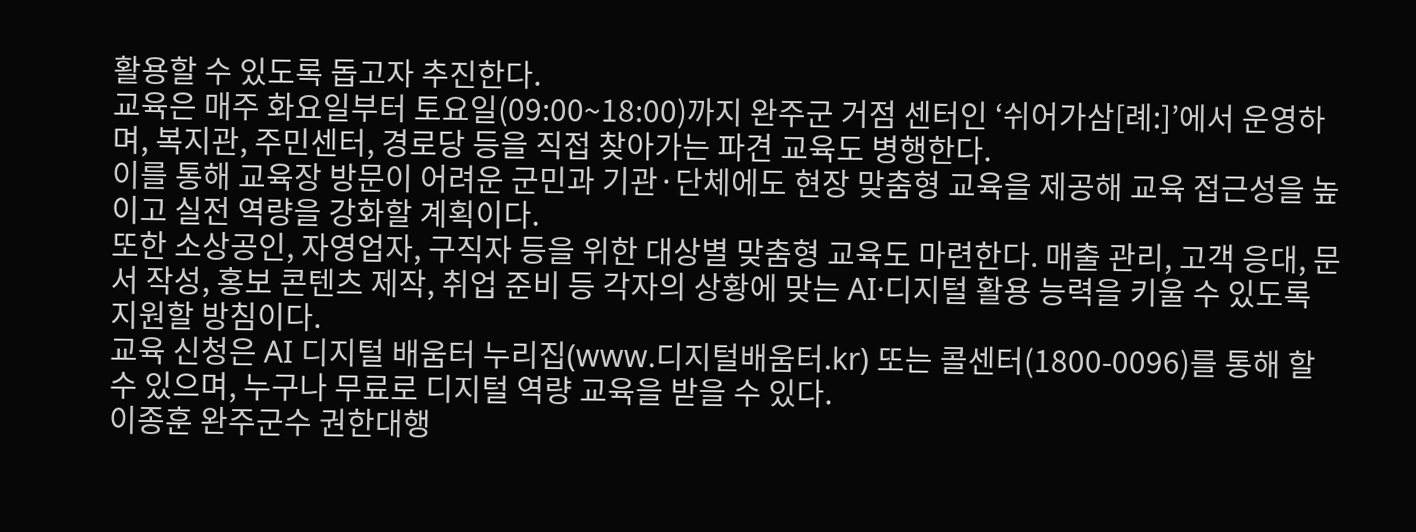활용할 수 있도록 돕고자 추진한다.
교육은 매주 화요일부터 토요일(09:00~18:00)까지 완주군 거점 센터인 ‘쉬어가삼[례:]’에서 운영하며, 복지관, 주민센터, 경로당 등을 직접 찾아가는 파견 교육도 병행한다.
이를 통해 교육장 방문이 어려운 군민과 기관·단체에도 현장 맞춤형 교육을 제공해 교육 접근성을 높이고 실전 역량을 강화할 계획이다.
또한 소상공인, 자영업자, 구직자 등을 위한 대상별 맞춤형 교육도 마련한다. 매출 관리, 고객 응대, 문서 작성, 홍보 콘텐츠 제작, 취업 준비 등 각자의 상황에 맞는 AI·디지털 활용 능력을 키울 수 있도록 지원할 방침이다.
교육 신청은 AI 디지털 배움터 누리집(www.디지털배움터.kr) 또는 콜센터(1800-0096)를 통해 할 수 있으며, 누구나 무료로 디지털 역량 교육을 받을 수 있다.
이종훈 완주군수 권한대행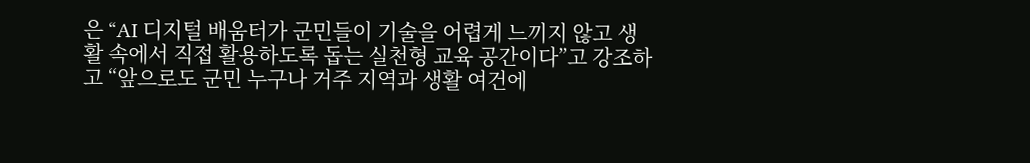은 “AI 디지털 배움터가 군민들이 기술을 어렵게 느끼지 않고 생활 속에서 직접 활용하도록 돕는 실천형 교육 공간이다”고 강조하고 “앞으로도 군민 누구나 거주 지역과 생활 여건에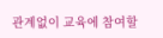관계없이 교육에 참여할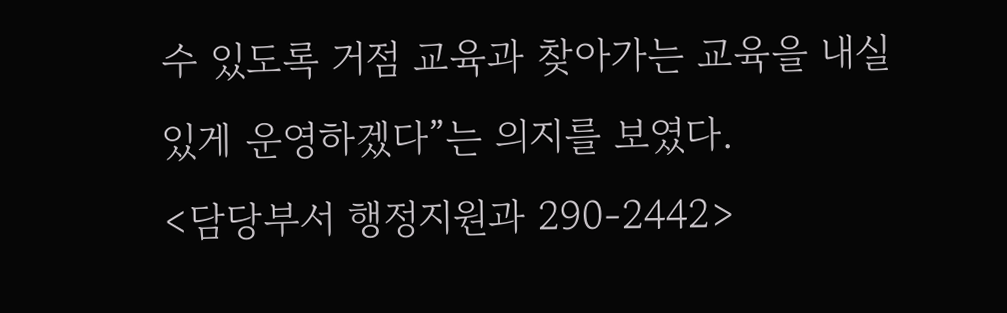수 있도록 거점 교육과 찾아가는 교육을 내실 있게 운영하겠다”는 의지를 보였다.
<담당부서 행정지원과 290-2442>